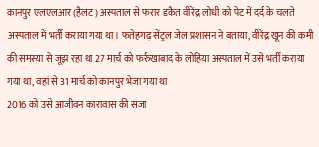कानपुर एलएलआर (हैलट) अस्पताल से फरार डकैत वीरेंद्र लोधी को पेट में दर्द के चलते अस्पताल में भर्ती कराया गया था। फतेहगढ़ सेंट्रल जेल प्रशासन ने बताया, वीरेंद्र खून की कमी की समस्या से जूझ रहा था 27 मार्च को फर्रुखाबाद के लोहिया अस्पताल में उसे भर्ती कराया गया था, वहां से 31 मार्च को कानपुर भेजा गया था
2016 को उसे आजीवन कारावास की सजा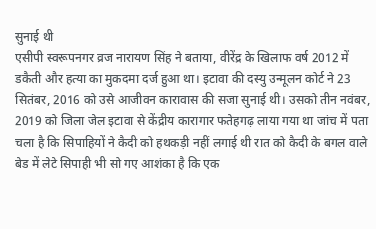सुनाई थी
एसीपी स्वरूपनगर व्रज नारायण सिंह ने बताया, वीरेंद्र के खिलाफ वर्ष 2012 में डकैती और हत्या का मुकदमा दर्ज हुआ था। इटावा की दस्यु उन्मूलन कोर्ट ने 23 सितंबर, 2016 को उसे आजीवन कारावास की सजा सुनाई थी। उसको तीन नवंबर, 2019 को जिला जेल इटावा से केंद्रीय कारागार फतेहगढ़ लाया गया था जांच में पता चला है कि सिपाहियों ने कैदी को हथकड़ी नहीं लगाई थी रात को कैदी के बगल वाले बेड में लेटे सिपाही भी सो गए आशंका है कि एक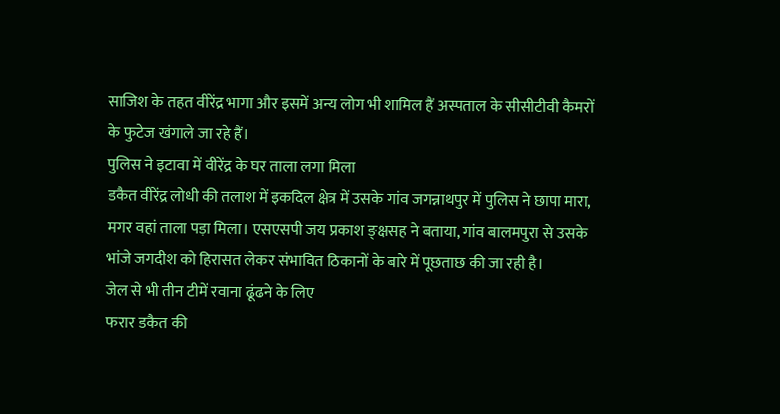साजिश के तहत वीरेंद्र भागा और इसमें अन्य लोग भी शामिल हैं अस्पताल के सीसीटीवी कैमरों के फुटेज खंगाले जा रहे हैं।
पुलिस ने इटावा में वीरेंद्र के घर ताला लगा मिला
डकैत वीरेंद्र लोधी की तलाश में इकदिल क्षेत्र में उसके गांव जगन्नाथपुर में पुलिस ने छापा मारा, मगर वहां ताला पड़ा मिला। एसएसपी जय प्रकाश ङ्क्षसह ने बताया, गांव बालमपुरा से उसके भांजे जगदीश को हिरासत लेकर संभावित ठिकानों के बारे में पूछताछ की जा रही है।
जेल से भी तीन टीमें रवाना ढूंढने के लिए
फरार डकैत की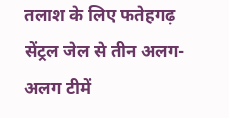तलाश के लिए फतेहगढ़ सेंट्रल जेल से तीन अलग-अलग टीमें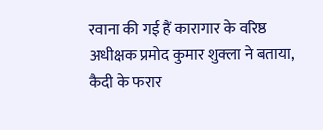रवाना की गई हैं कारागार के वरिष्ठ अधीक्षक प्रमोद कुमार शुक्ला ने बताया, कैदी के फरार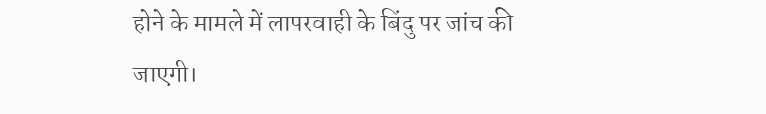होने के मामले में लापरवाही के बिंदु पर जांच की जाएगी।